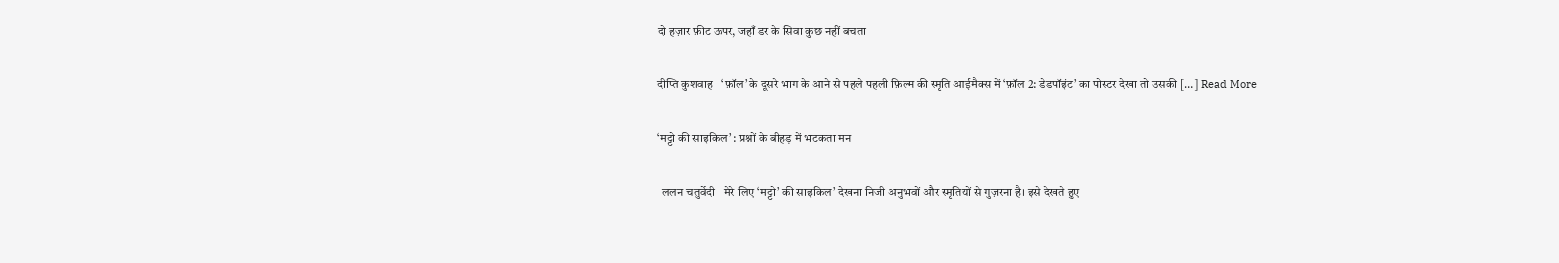दो हज़ार फ़ीट ऊपर, जहाँ डर के सिवा कुछ नहीं बचता

दीप्ति कुशवाह   ‘फ़ॉल’ के दूसरे भाग के आने से पहले पहली फ़िल्म की स्मृति आईमैक्स में ‘फ़ॉल 2: डेडपॉइंट’ का पोस्टर देखा तो उसकी […] Read More

‘मट्टो की साइकिल’ : प्रश्नों के बीहड़ में भटकता मन

  ललन चतुर्वेदी   मेरे लिए ‘मट्टो’ की साइकिल’ देखना निजी अनुभवों और स्मृतियों से गुज़रना है। इसे देखते हुए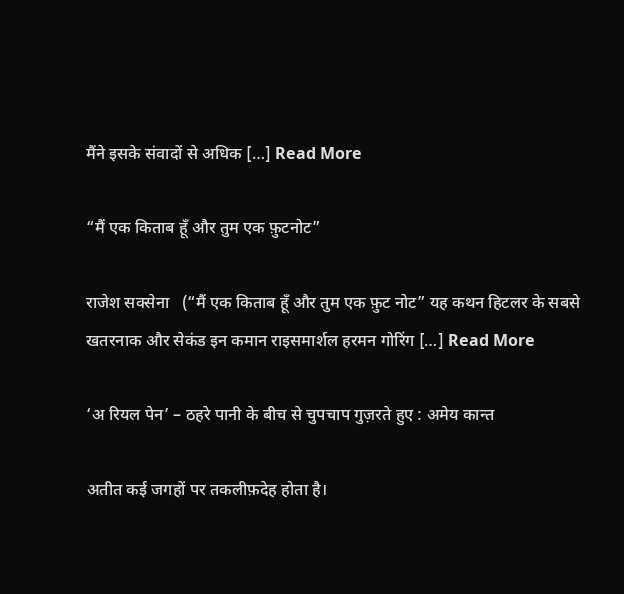मैंने इसके संवादों से अधिक […] Read More

“मैं एक किताब हूँ और तुम एक फ़ुटनोट”

राजेश सक्सेना   (“मैं एक किताब हूँ और तुम एक फ़ुट नोट” यह कथन हिटलर के सबसे खतरनाक और सेकंड इन कमान राइसमार्शल हरमन गोरिंग […] Read More

‘अ रियल पेन’ – ठहरे पानी के बीच से चुपचाप गुज़रते हुए : अमेय कान्त

अतीत कई जगहों पर तकलीफ़देह होता है।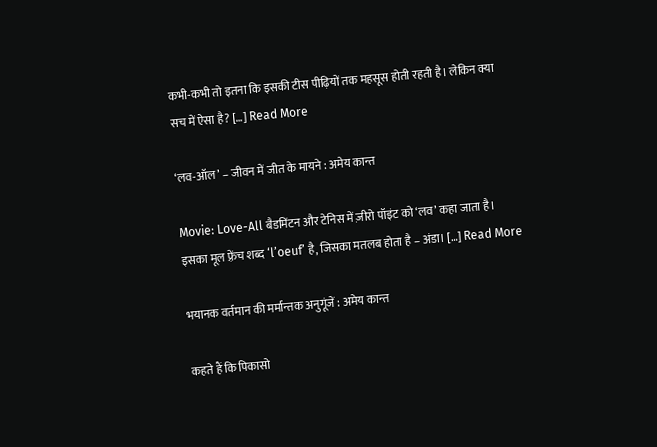कभी-कभी तो इतना कि इसकी टीस पीढ़ियों तक महसूस होती रहती है। लेकिन क्या सच में ऐसा है? […] Read More

‘लव-ऑल’ – जीवन में जीत के मायने : अमेय कान्त

Movie: Love-All बैडमिंटन और टेनिस में ज़ीरो पॉइंट को ‘लव’ कहा जाता है। इसका मूल फ़्रेंच शब्द ‘l’oeuf’ है, जिसका मतलब होता है – अंडा। […] Read More

भयानक वर्तमान की मर्मान्तक अनुगूंजें : अमेय कान्त

कहते हैं कि पिकासो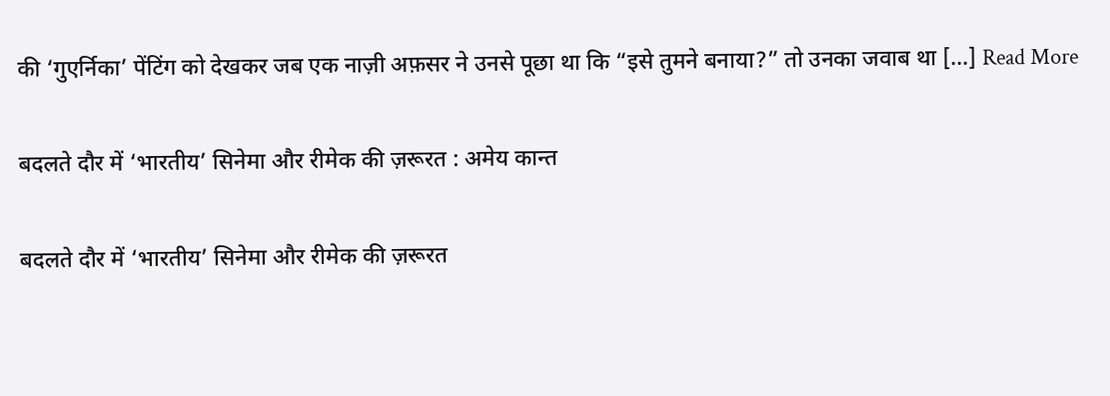की ‘गुएर्निका’ पेंटिंग को देखकर जब एक नाज़ी अफ़सर ने उनसे पूछा था कि “इसे तुमने बनाया?” तो उनका जवाब था […] Read More

बदलते दौर में ‘भारतीय’ सिनेमा और रीमेक की ज़रूरत : अमेय कान्त

बदलते दौर में ‘भारतीय’ सिनेमा और रीमेक की ज़रूरत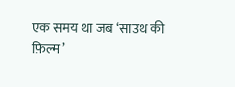एक समय था जब ‘साउथ की फ़िल्म’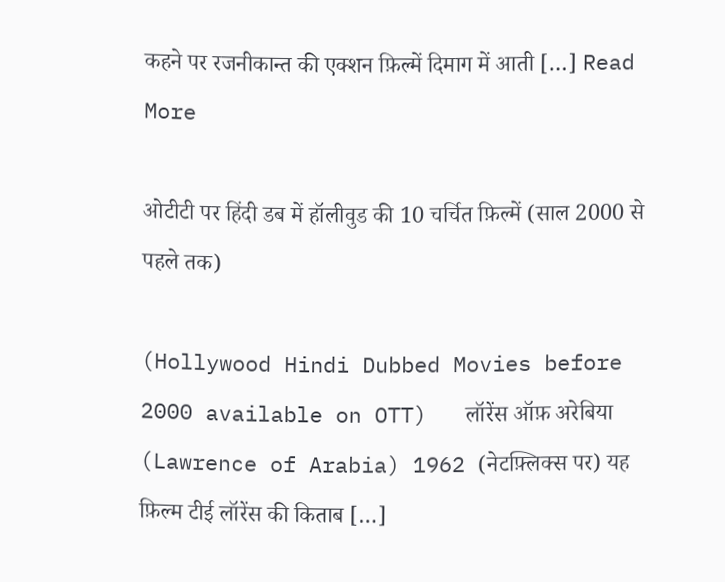कहने पर रजनीकान्त की एक्शन फ़िल्में दिमाग में आती […] Read More

ओटीटी पर हिंदी डब में हॉलीवुड की 10 चर्चित फ़िल्में (साल 2000 से पहले तक)

(Hollywood Hindi Dubbed Movies before 2000 available on OTT)   लॉरेंस ऑफ़ अरेबिया (Lawrence of Arabia) 1962 (नेटफ़्लिक्स पर) यह फ़िल्म टीई लॉरेंस की किताब […]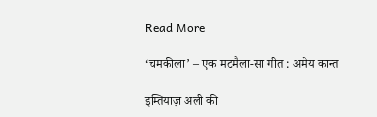Read More

‘चमकीला’ – एक मटमैला-सा गीत : अमेय कान्त

इम्तियाज़ अली की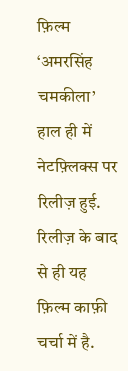फ़िल्म ‘अमरसिंह चमकीला’ हाल ही में नेटफ़्लिक्स पर रिलीज़ हुई. रिलीज़ के बाद से ही यह फ़िल्म काफ़ी चर्चा में है.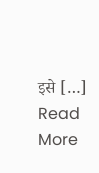इसे […] Read More